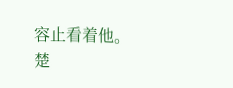容止看着他。
楚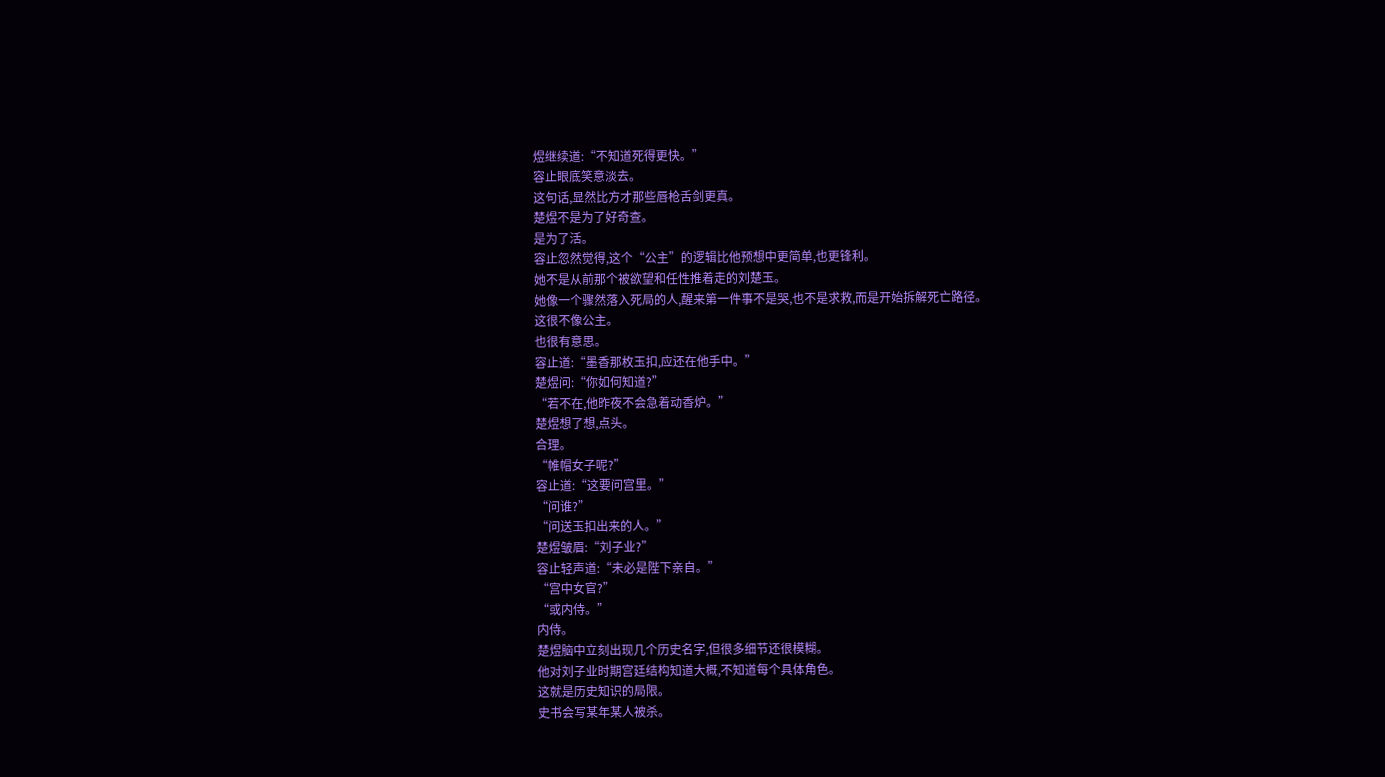煜继续道:“不知道死得更快。”
容止眼底笑意淡去。
这句话,显然比方才那些唇枪舌剑更真。
楚煜不是为了好奇查。
是为了活。
容止忽然觉得,这个“公主”的逻辑比他预想中更简单,也更锋利。
她不是从前那个被欲望和任性推着走的刘楚玉。
她像一个骤然落入死局的人,醒来第一件事不是哭,也不是求救,而是开始拆解死亡路径。
这很不像公主。
也很有意思。
容止道:“墨香那枚玉扣,应还在他手中。”
楚煜问:“你如何知道?”
“若不在,他昨夜不会急着动香炉。”
楚煜想了想,点头。
合理。
“帷帽女子呢?”
容止道:“这要问宫里。”
“问谁?”
“问送玉扣出来的人。”
楚煜皱眉:“刘子业?”
容止轻声道:“未必是陛下亲自。”
“宫中女官?”
“或内侍。”
内侍。
楚煜脑中立刻出现几个历史名字,但很多细节还很模糊。
他对刘子业时期宫廷结构知道大概,不知道每个具体角色。
这就是历史知识的局限。
史书会写某年某人被杀。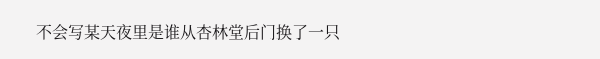不会写某天夜里是谁从杏林堂后门换了一只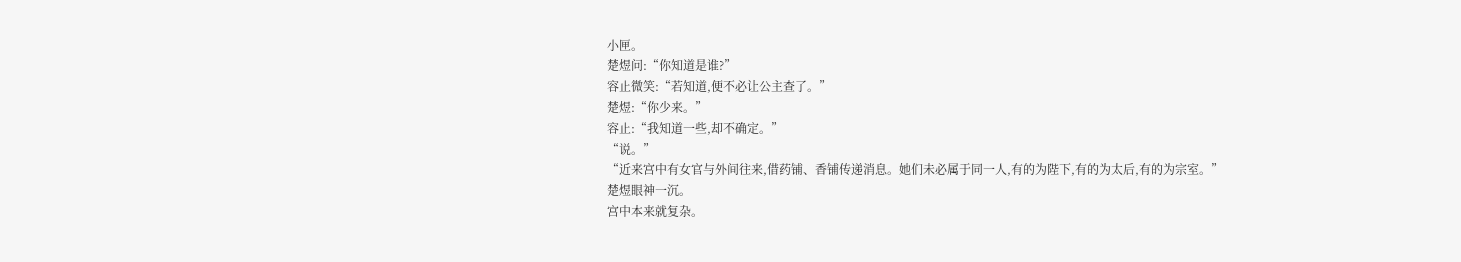小匣。
楚煜问:“你知道是谁?”
容止微笑:“若知道,便不必让公主查了。”
楚煜:“你少来。”
容止:“我知道一些,却不确定。”
“说。”
“近来宫中有女官与外间往来,借药铺、香铺传递消息。她们未必属于同一人,有的为陛下,有的为太后,有的为宗室。”
楚煜眼神一沉。
宫中本来就复杂。